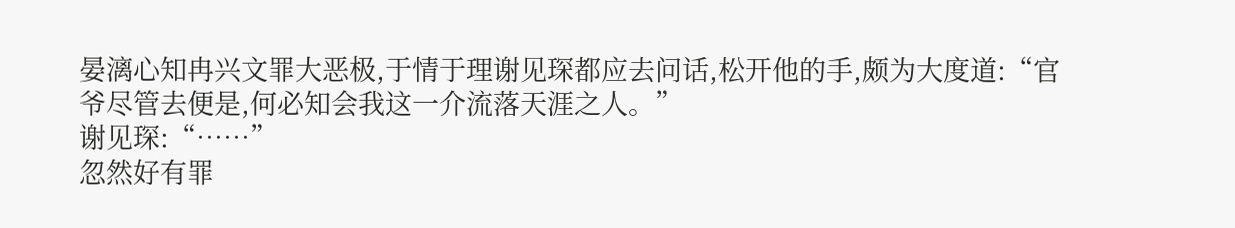晏漓心知冉兴文罪大恶极,于情于理谢见琛都应去问话,松开他的手,颇为大度道:“官爷尽管去便是,何必知会我这一介流落天涯之人。”
谢见琛:“……”
忽然好有罪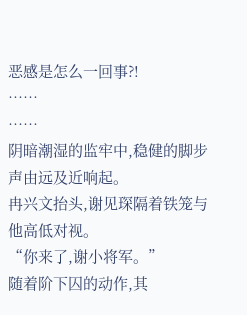恶感是怎么一回事?!
……
……
阴暗潮湿的监牢中,稳健的脚步声由远及近响起。
冉兴文抬头,谢见琛隔着铁笼与他高低对视。
“你来了,谢小将军。”
随着阶下囚的动作,其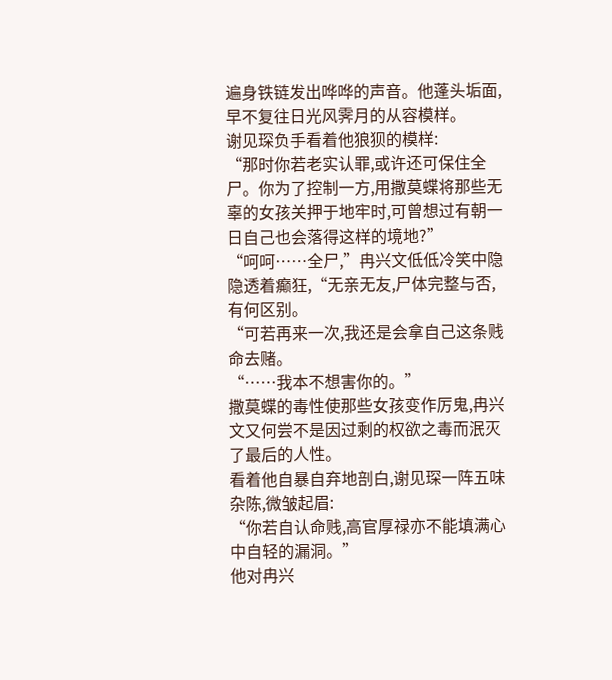遍身铁链发出哗哗的声音。他蓬头垢面,早不复往日光风霁月的从容模样。
谢见琛负手看着他狼狈的模样:
“那时你若老实认罪,或许还可保住全尸。你为了控制一方,用撒莫蝶将那些无辜的女孩关押于地牢时,可曾想过有朝一日自己也会落得这样的境地?”
“呵呵……全尸,”冉兴文低低冷笑中隐隐透着癫狂,“无亲无友,尸体完整与否,有何区别。
“可若再来一次,我还是会拿自己这条贱命去赌。
“……我本不想害你的。”
撒莫蝶的毒性使那些女孩变作厉鬼,冉兴文又何尝不是因过剩的权欲之毒而泯灭了最后的人性。
看着他自暴自弃地剖白,谢见琛一阵五味杂陈,微皱起眉:
“你若自认命贱,高官厚禄亦不能填满心中自轻的漏洞。”
他对冉兴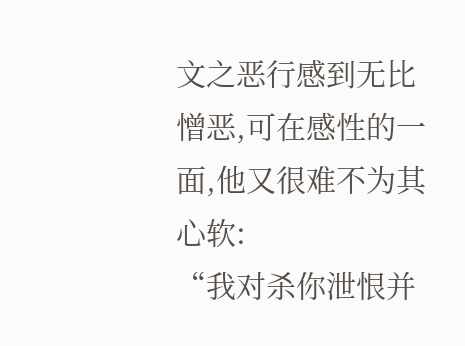文之恶行感到无比憎恶,可在感性的一面,他又很难不为其心软:
“我对杀你泄恨并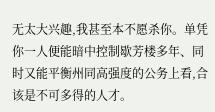无太大兴趣,我甚至本不愿杀你。单凭你一人便能暗中控制歇芳楼多年、同时又能平衡州同高强度的公务上看,合该是不可多得的人才。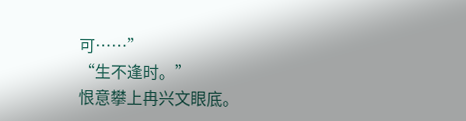可……”
“生不逢时。”
恨意攀上冉兴文眼底。